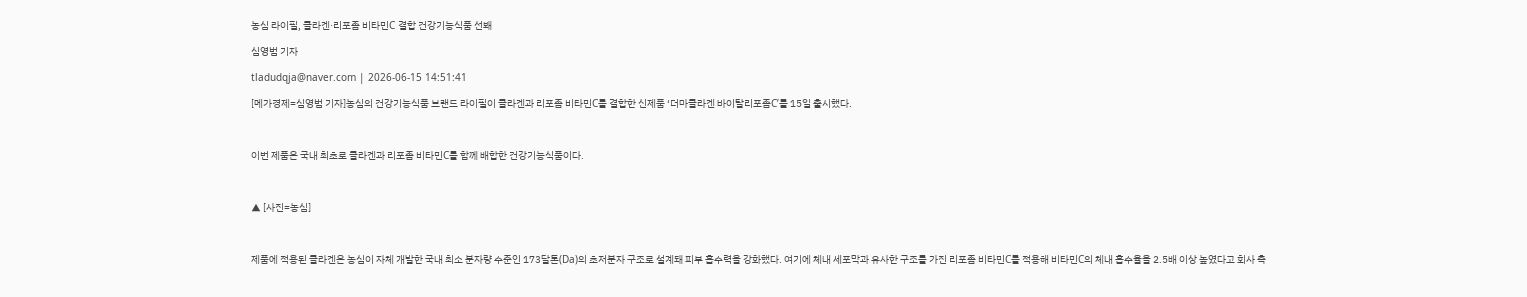농심 라이필, 콜라겐·리포좀 비타민C 결합 건강기능식품 선봬

심영범 기자

tladudqja@naver.com | 2026-06-15 14:51:41

[메가경제=심영범 기자]농심의 건강기능식품 브랜드 라이필이 콜라겐과 리포좀 비타민C를 결합한 신제품 ‘더마콜라겐 바이탈리포좀C’를 15일 출시했다.



이번 제품은 국내 최초로 콜라겐과 리포좀 비타민C를 함께 배합한 건강기능식품이다.



▲ [사진=농심]



제품에 적용된 콜라겐은 농심이 자체 개발한 국내 최소 분자량 수준인 173달톤(Da)의 초저분자 구조로 설계돼 피부 흡수력을 강화했다. 여기에 체내 세포막과 유사한 구조를 가진 리포좀 비타민C를 적용해 비타민C의 체내 흡수율을 2.5배 이상 높였다고 회사 측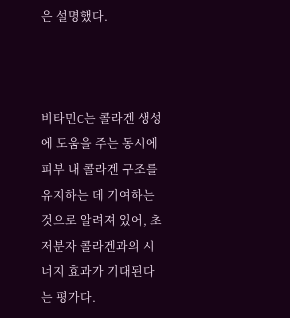은 설명했다.



비타민C는 콜라겐 생성에 도움을 주는 동시에 피부 내 콜라겐 구조를 유지하는 데 기여하는 것으로 알려져 있어, 초저분자 콜라겐과의 시너지 효과가 기대된다는 평가다.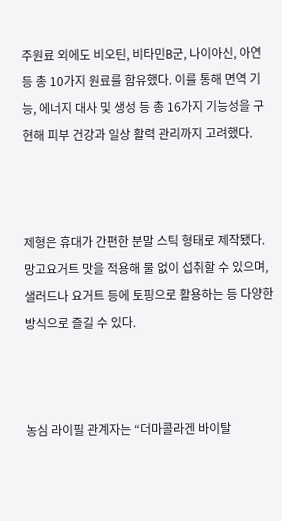주원료 외에도 비오틴, 비타민B군, 나이아신, 아연 등 총 10가지 원료를 함유했다. 이를 통해 면역 기능, 에너지 대사 및 생성 등 총 16가지 기능성을 구현해 피부 건강과 일상 활력 관리까지 고려했다.



제형은 휴대가 간편한 분말 스틱 형태로 제작됐다. 망고요거트 맛을 적용해 물 없이 섭취할 수 있으며, 샐러드나 요거트 등에 토핑으로 활용하는 등 다양한 방식으로 즐길 수 있다.



농심 라이필 관계자는 “더마콜라겐 바이탈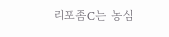리포좀C는 농심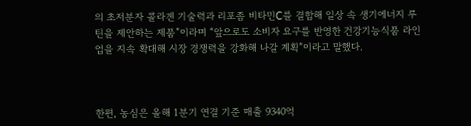의 초저분자 콜라겐 기술력과 리포좀 비타민C를 결합해 일상 속 생기에너지 루틴을 제안하는 제품”이라며 “앞으로도 소비자 요구를 반영한 건강기능식품 라인업을 지속 확대해 시장 경쟁력을 강화해 나갈 계획”이라고 말했다.



한편, 농심은 올해 1분기 연결 기준 매출 9340억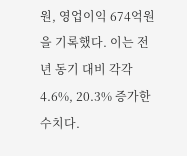원, 영업이익 674억원을 기록했다. 이는 전년 동기 대비 각각 4.6%, 20.3% 증가한 수치다.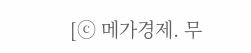[ⓒ 메가경제. 무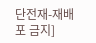단전재-재배포 금지]